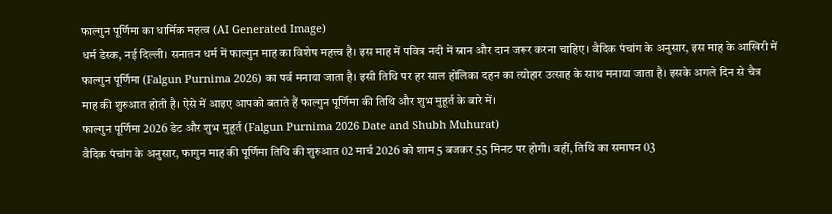फाल्गुन पूर्णिमा का धार्मिक महत्व (AI Generated Image)
धर्म डेस्क, नई दिल्ली। सनातन धर्म में फाल्गुन माह का विशेष महत्त्व है। इस माह में पवित्र नदी में स्नान और दान जरूर करना चाहिए। वैदिक पंचांग के अनुसार, इस माह के आखिरी में फाल्गुन पूर्णिमा (Falgun Purnima 2026) का पर्व मनाया जाता है। इसी तिथि पर हर साल होलिका दहन का त्योहार उत्साह के साथ मनाया जाता है। इसके अगले दिन से चैत्र माह की शुरुआत होती है। ऐसे में आइए आपको बताते हैं फाल्गुन पूर्णिमा की तिथि और शुभ मुहूर्त के बारे में।
फाल्गुन पूर्णिमा 2026 डेट और शुभ मुहूर्त (Falgun Purnima 2026 Date and Shubh Muhurat)
वैदिक पंचांग के अनुसार, फागुन माह की पूर्णिमा तिथि की शुरुआत 02 मार्च 2026 को शाम 5 बजकर 55 मिनट पर होगी। वहीं, तिथि का समापन 03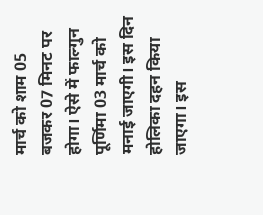मार्च को शाम 05 बजकर 07 मिनट पर होगा। ऐसे में फाल्गुन पूर्णिमा 03 मार्च को मनाई जाएगी। इस दिन होलिका दहन किया जाएगा। इस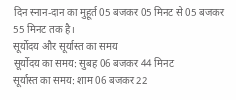दिन स्नान-दान का मुहूर्त 05 बजकर 05 मिनट से 05 बजकर 55 मिनट तक है।
सूर्योदय और सूर्यास्त का समय
सूर्योदय का समय: सुबह 06 बजकर 44 मिनट
सूर्यास्त का समय: शाम 06 बजकर 22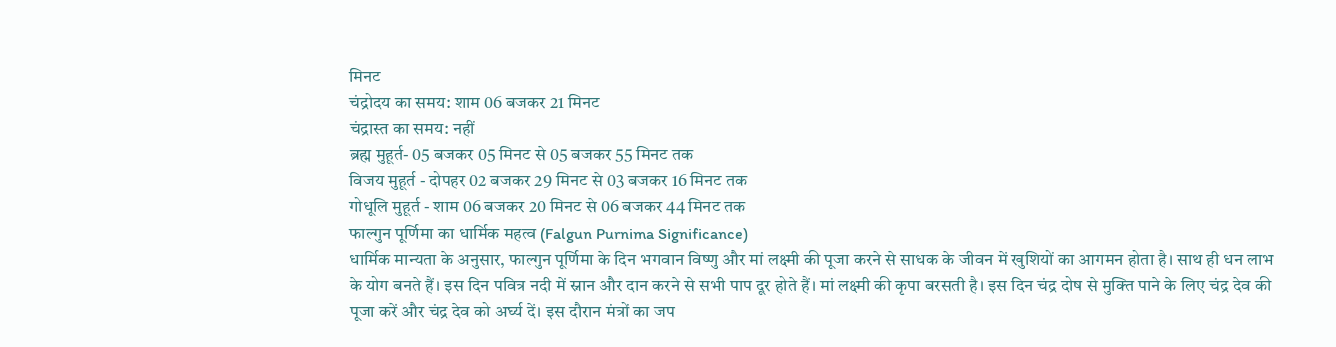मिनट
चंद्रोदय का समय: शाम 06 बजकर 21 मिनट
चंद्रास्त का समय: नहीं
ब्रह्म मुहूर्त- 05 बजकर 05 मिनट से 05 बजकर 55 मिनट तक
विजय मुहूर्त - दोपहर 02 बजकर 29 मिनट से 03 बजकर 16 मिनट तक
गोधूलि मुहूर्त - शाम 06 बजकर 20 मिनट से 06 बजकर 44 मिनट तक
फाल्गुन पूर्णिमा का धार्मिक महत्व (Falgun Purnima Significance)
धार्मिक मान्यता के अनुसार, फाल्गुन पूर्णिमा के दिन भगवान विष्णु और मां लक्ष्मी की पूजा करने से साधक के जीवन में खुशियों का आगमन होता है। साथ ही धन लाभ के योग बनते हैं। इस दिन पवित्र नदी में स्नान और दान करने से सभी पाप दूर होते हैं। मां लक्ष्मी की कृपा बरसती है। इस दिन चंद्र दोष से मुक्ति पाने के लिए चंद्र देव की पूजा करें और चंद्र देव को अर्घ्य दें। इस दौरान मंत्रों का जप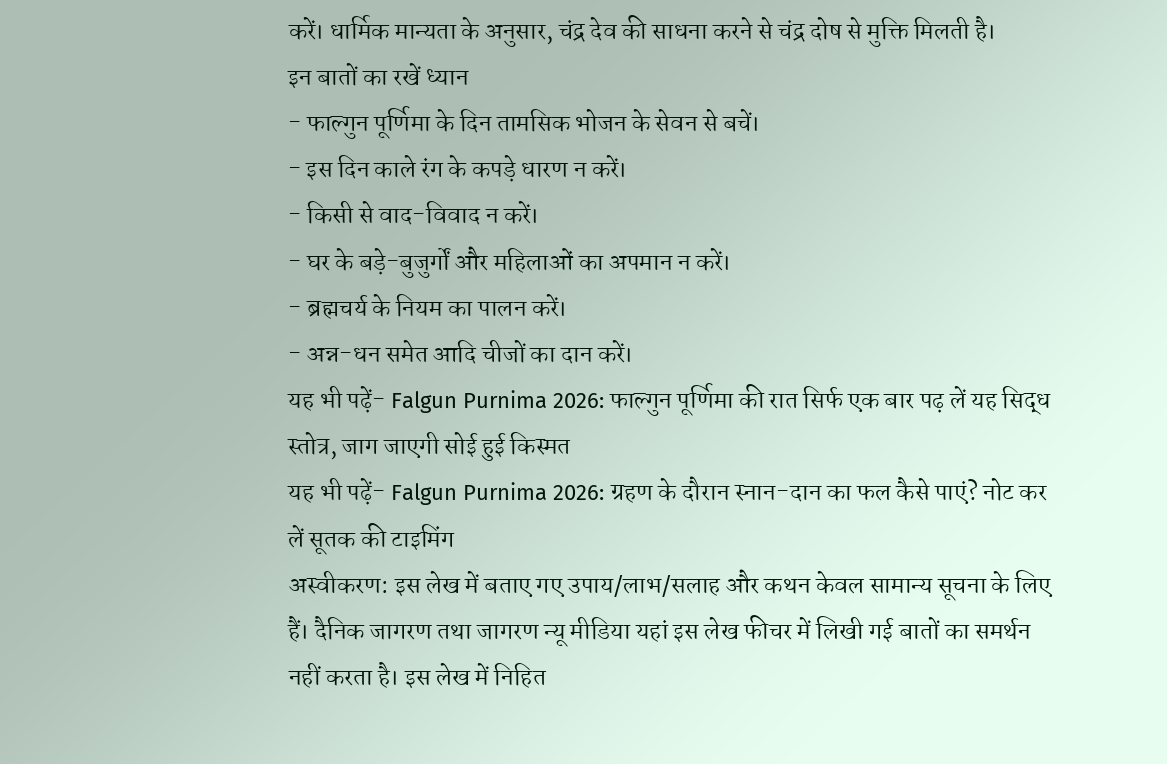करें। धार्मिक मान्यता के अनुसार, चंद्र देव की साधना करने से चंद्र दोष से मुक्ति मिलती है।
इन बातों का रखें ध्यान
- फाल्गुन पूर्णिमा के दिन तामसिक भोजन के सेवन से बचें।
- इस दिन काले रंग के कपड़े धारण न करें।
- किसी से वाद-विवाद न करें।
- घर के बड़े-बुजुर्गों और महिलाओं का अपमान न करें।
- ब्रह्मचर्य के नियम का पालन करें।
- अन्न-धन समेत आदि चीजों का दान करें।
यह भी पढ़ें- Falgun Purnima 2026: फाल्गुन पूर्णिमा की रात सिर्फ एक बार पढ़ लें यह सिद्ध स्तोत्र, जाग जाएगी सोई हुई किस्मत
यह भी पढ़ें- Falgun Purnima 2026: ग्रहण के दौरान स्नान-दान का फल कैसे पाएं? नोट कर लें सूतक की टाइमिंग
अस्वीकरण: इस लेख में बताए गए उपाय/लाभ/सलाह और कथन केवल सामान्य सूचना के लिए हैं। दैनिक जागरण तथा जागरण न्यू मीडिया यहां इस लेख फीचर में लिखी गई बातों का समर्थन नहीं करता है। इस लेख में निहित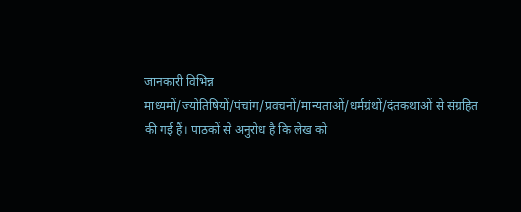जानकारी विभिन्न माध्यमों/ज्योतिषियों/पंचांग/प्रवचनों/मान्यताओं/धर्मग्रंथों/दंतकथाओं से संग्रहित की गई हैं। पाठकों से अनुरोध है कि लेख को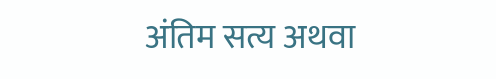अंतिम सत्य अथवा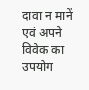दावा न मानें एवं अपने विवेक का उपयोग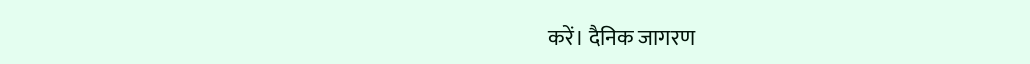करें। दैनिक जागरण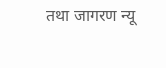तथा जागरण न्यू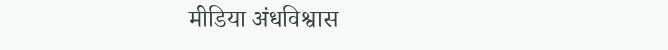मीडिया अंधविश्वास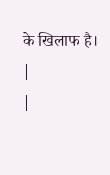के खिलाफ है।
|
|